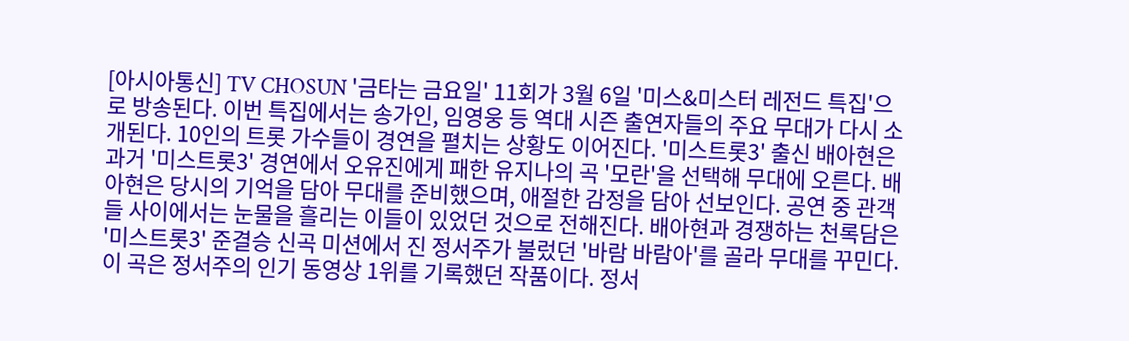[아시아통신] TV CHOSUN '금타는 금요일' 11회가 3월 6일 '미스&미스터 레전드 특집'으로 방송된다. 이번 특집에서는 송가인, 임영웅 등 역대 시즌 출연자들의 주요 무대가 다시 소개된다. 10인의 트롯 가수들이 경연을 펼치는 상황도 이어진다. '미스트롯3' 출신 배아현은 과거 '미스트롯3' 경연에서 오유진에게 패한 유지나의 곡 '모란'을 선택해 무대에 오른다. 배아현은 당시의 기억을 담아 무대를 준비했으며, 애절한 감정을 담아 선보인다. 공연 중 관객들 사이에서는 눈물을 흘리는 이들이 있었던 것으로 전해진다. 배아현과 경쟁하는 천록담은 '미스트롯3' 준결승 신곡 미션에서 진 정서주가 불렀던 '바람 바람아'를 골라 무대를 꾸민다. 이 곡은 정서주의 인기 동영상 1위를 기록했던 작품이다. 정서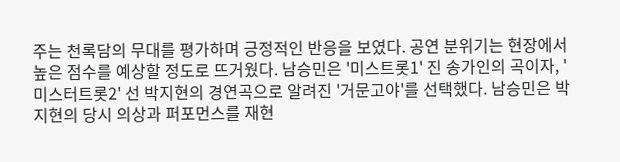주는 천록담의 무대를 평가하며 긍정적인 반응을 보였다. 공연 분위기는 현장에서 높은 점수를 예상할 정도로 뜨거웠다. 남승민은 '미스트롯1' 진 송가인의 곡이자, '미스터트롯2' 선 박지현의 경연곡으로 알려진 '거문고야'를 선택했다. 남승민은 박지현의 당시 의상과 퍼포먼스를 재현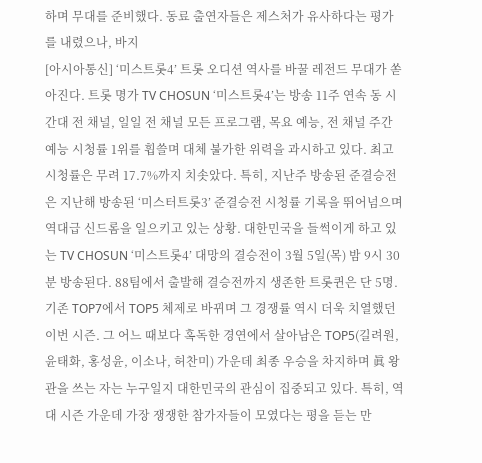하며 무대를 준비했다. 동료 출연자들은 제스처가 유사하다는 평가를 내렸으나, 바지
[아시아통신] ‘미스트롯4’ 트롯 오디션 역사를 바꿀 레전드 무대가 쏟아진다. 트롯 명가 TV CHOSUN ‘미스트롯4’는 방송 11주 연속 동 시간대 전 채널, 일일 전 채널 모든 프로그램, 목요 예능, 전 채널 주간 예능 시청률 1위를 휩쓸며 대체 불가한 위력을 과시하고 있다. 최고 시청률은 무려 17.7%까지 치솟았다. 특히, 지난주 방송된 준결승전은 지난해 방송된 ‘미스터트롯3’ 준결승전 시청률 기록을 뛰어넘으며 역대급 신드롬을 일으키고 있는 상황. 대한민국을 들썩이게 하고 있는 TV CHOSUN ‘미스트롯4’ 대망의 결승전이 3월 5일(목) 밤 9시 30분 방송된다. 88팀에서 출발해 결승전까지 생존한 트롯퀸은 단 5명. 기존 TOP7에서 TOP5 체제로 바뀌며 그 경쟁률 역시 더욱 치열했던 이번 시즌. 그 어느 때보다 혹독한 경연에서 살아남은 TOP5(길려원, 윤태화, 홍성윤, 이소나, 허찬미) 가운데 최종 우승을 차지하며 眞 왕관을 쓰는 자는 누구일지 대한민국의 관심이 집중되고 있다. 특히, 역대 시즌 가운데 가장 쟁쟁한 참가자들이 모였다는 평을 듣는 만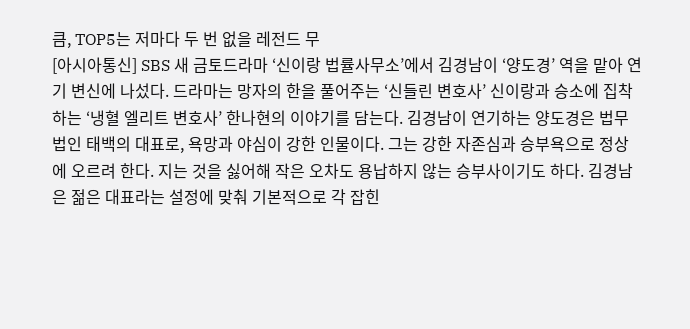큼, TOP5는 저마다 두 번 없을 레전드 무
[아시아통신] SBS 새 금토드라마 ‘신이랑 법률사무소’에서 김경남이 ‘양도경’ 역을 맡아 연기 변신에 나섰다. 드라마는 망자의 한을 풀어주는 ‘신들린 변호사’ 신이랑과 승소에 집착하는 ‘냉혈 엘리트 변호사’ 한나현의 이야기를 담는다. 김경남이 연기하는 양도경은 법무법인 태백의 대표로, 욕망과 야심이 강한 인물이다. 그는 강한 자존심과 승부욕으로 정상에 오르려 한다. 지는 것을 싫어해 작은 오차도 용납하지 않는 승부사이기도 하다. 김경남은 젊은 대표라는 설정에 맞춰 기본적으로 각 잡힌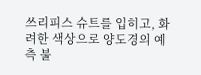쓰리피스 슈트를 입히고, 화려한 색상으로 양도경의 예측 불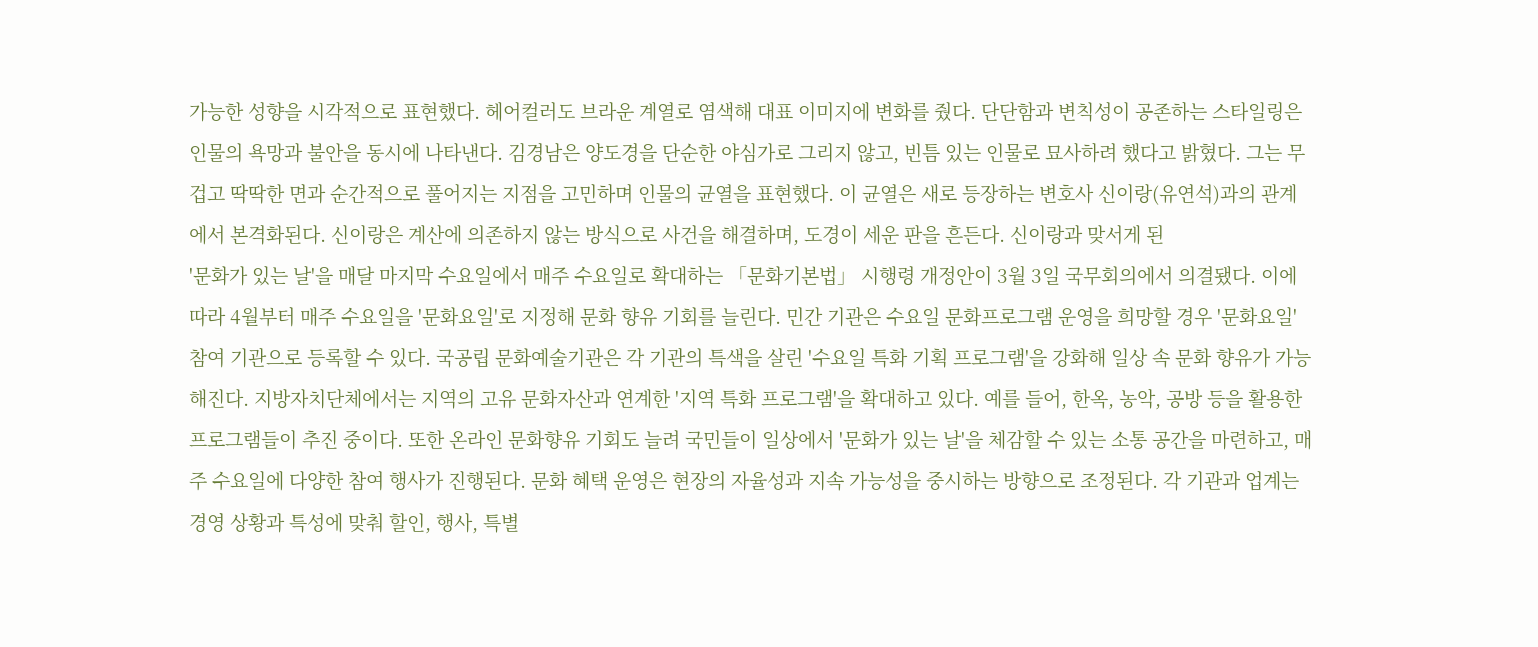가능한 성향을 시각적으로 표현했다. 헤어컬러도 브라운 계열로 염색해 대표 이미지에 변화를 줬다. 단단함과 변칙성이 공존하는 스타일링은 인물의 욕망과 불안을 동시에 나타낸다. 김경남은 양도경을 단순한 야심가로 그리지 않고, 빈틈 있는 인물로 묘사하려 했다고 밝혔다. 그는 무겁고 딱딱한 면과 순간적으로 풀어지는 지점을 고민하며 인물의 균열을 표현했다. 이 균열은 새로 등장하는 변호사 신이랑(유연석)과의 관계에서 본격화된다. 신이랑은 계산에 의존하지 않는 방식으로 사건을 해결하며, 도경이 세운 판을 흔든다. 신이랑과 맞서게 된
'문화가 있는 날'을 매달 마지막 수요일에서 매주 수요일로 확대하는 「문화기본법」 시행령 개정안이 3월 3일 국무회의에서 의결됐다. 이에 따라 4월부터 매주 수요일을 '문화요일'로 지정해 문화 향유 기회를 늘린다. 민간 기관은 수요일 문화프로그램 운영을 희망할 경우 '문화요일' 참여 기관으로 등록할 수 있다. 국공립 문화예술기관은 각 기관의 특색을 살린 '수요일 특화 기획 프로그램'을 강화해 일상 속 문화 향유가 가능해진다. 지방자치단체에서는 지역의 고유 문화자산과 연계한 '지역 특화 프로그램'을 확대하고 있다. 예를 들어, 한옥, 농악, 공방 등을 활용한 프로그램들이 추진 중이다. 또한 온라인 문화향유 기회도 늘려 국민들이 일상에서 '문화가 있는 날'을 체감할 수 있는 소통 공간을 마련하고, 매주 수요일에 다양한 참여 행사가 진행된다. 문화 혜택 운영은 현장의 자율성과 지속 가능성을 중시하는 방향으로 조정된다. 각 기관과 업계는 경영 상황과 특성에 맞춰 할인, 행사, 특별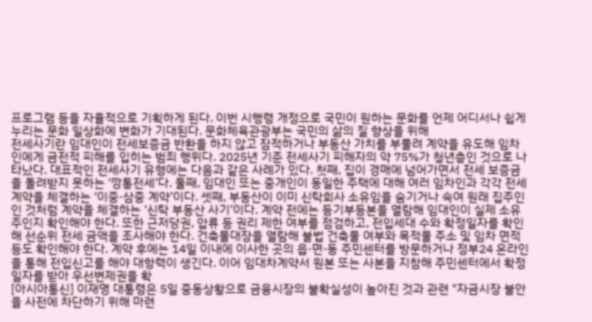프로그램 등을 자율적으로 기획하게 된다. 이번 시행령 개정으로 국민이 원하는 문화를 언제 어디서나 쉽게 누리는 문화 일상화에 변화가 기대된다. 문화체육관광부는 국민의 삶의 질 향상을 위해
전세사기란 임대인이 전세보증금 반환을 하지 않고 잠적하거나 부동산 가치를 부풀려 계약을 유도해 임차인에게 금전적 피해를 입히는 범죄 행위다. 2025년 기준 전세사기 피해자의 약 75%가 청년층인 것으로 나타났다. 대표적인 전세사기 유형에는 다음과 같은 사례가 있다. 첫째, 집이 경매에 넘어가면서 전세 보증금을 돌려받지 못하는 ‘깡통전세’다. 둘째, 임대인 또는 중개인이 동일한 주택에 대해 여러 임차인과 각각 전세계약을 체결하는 ‘이중·삼중 계약’이다. 셋째, 부동산이 이미 신탁회사 소유임을 숨기거나 속여 원래 집주인인 것처럼 계약을 체결하는 ‘신탁 부동산 사기’이다. 계약 전에는 등기부등본을 열람해 임대인이 실제 소유주인지 확인해야 한다. 또한 근저당권, 압류 등 권리 제한 여부를 점검하고, 전입세대 수와 확정일자를 확인해 선순위 전세 금액을 조사해야 한다. 건축물대장을 열람해 불법 건축물 여부와 목적물 주소 및 임차 면적 등도 확인해야 한다. 계약 후에는 14일 이내에 이사한 곳의 읍·면·동 주민센터를 방문하거나 정부24 온라인을 통해 전입신고를 해야 대항력이 생긴다. 이어 임대차계약서 원본 또는 사본을 지참해 주민센터에서 확정일자를 받아 우선변제권을 확
[아시아통신] 이재명 대통령은 5일 중동상황으로 금융시장의 불확실성이 높아진 것과 관련 "자금시장 불안을 사전에 차단하기 위해 마련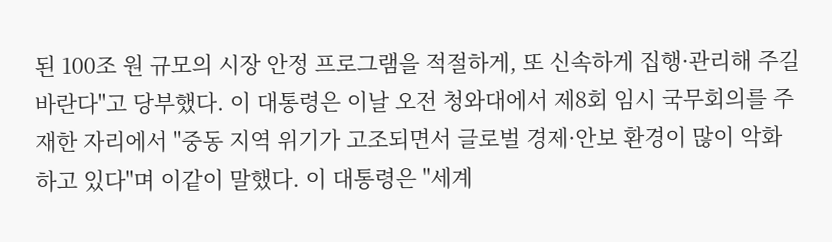된 100조 원 규모의 시장 안정 프로그램을 적절하게, 또 신속하게 집행·관리해 주길 바란다"고 당부했다. 이 대통령은 이날 오전 청와대에서 제8회 임시 국무회의를 주재한 자리에서 "중동 지역 위기가 고조되면서 글로벌 경제·안보 환경이 많이 악화하고 있다"며 이같이 말했다. 이 대통령은 "세계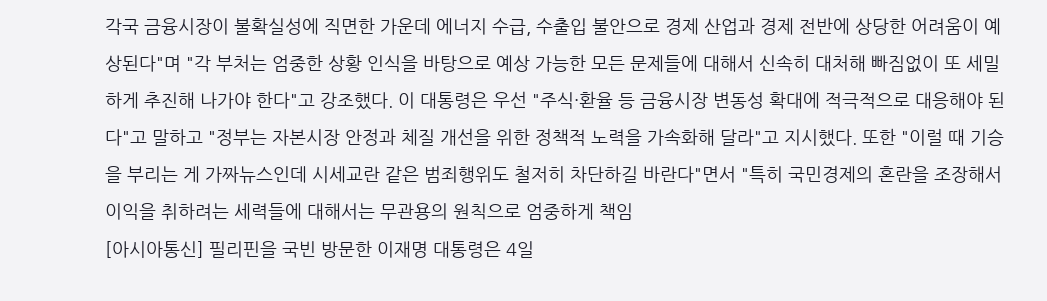각국 금융시장이 불확실성에 직면한 가운데 에너지 수급, 수출입 불안으로 경제 산업과 경제 전반에 상당한 어려움이 예상된다"며 "각 부처는 엄중한 상황 인식을 바탕으로 예상 가능한 모든 문제들에 대해서 신속히 대처해 빠짐없이 또 세밀하게 추진해 나가야 한다"고 강조했다. 이 대통령은 우선 "주식·환율 등 금융시장 변동성 확대에 적극적으로 대응해야 된다"고 말하고 "정부는 자본시장 안정과 체질 개선을 위한 정책적 노력을 가속화해 달라"고 지시했다. 또한 "이럴 때 기승을 부리는 게 가짜뉴스인데 시세교란 같은 범죄행위도 철저히 차단하길 바란다"면서 "특히 국민경제의 혼란을 조장해서 이익을 취하려는 세력들에 대해서는 무관용의 원칙으로 엄중하게 책임
[아시아통신] 필리핀을 국빈 방문한 이재명 대통령은 4일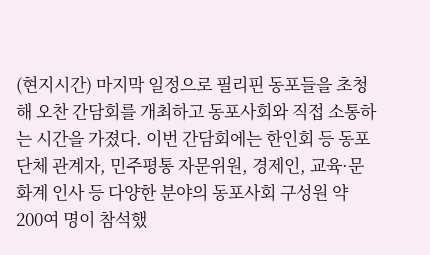(현지시간) 마지막 일정으로 필리핀 동포들을 초청해 오찬 간담회를 개최하고 동포사회와 직접 소통하는 시간을 가졌다. 이번 간담회에는 한인회 등 동포단체 관계자, 민주평통 자문위원, 경제인, 교육·문화계 인사 등 다양한 분야의 동포사회 구성원 약 200여 명이 참석했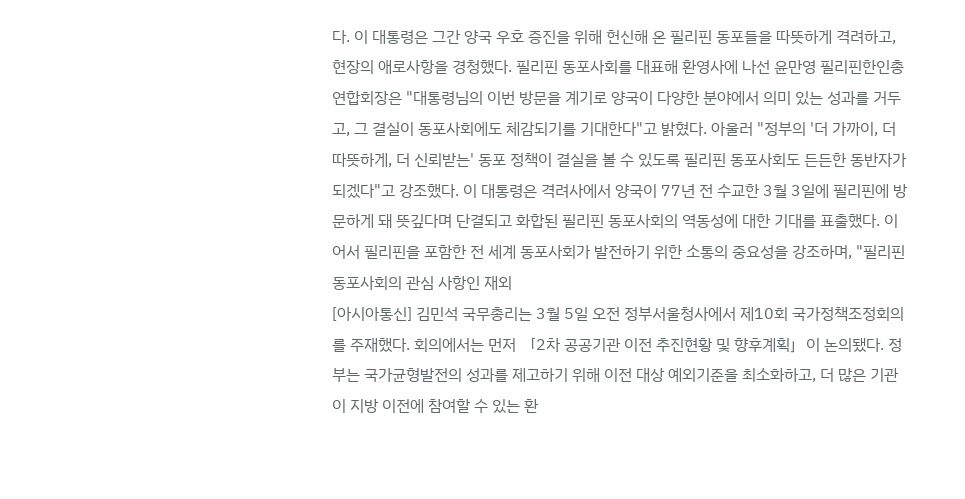다. 이 대통령은 그간 양국 우호 증진을 위해 헌신해 온 필리핀 동포들을 따뜻하게 격려하고, 현장의 애로사항을 경청했다. 필리핀 동포사회를 대표해 환영사에 나선 윤만영 필리핀한인총연합회장은 "대통령님의 이번 방문을 계기로 양국이 다양한 분야에서 의미 있는 성과를 거두고, 그 결실이 동포사회에도 체감되기를 기대한다"고 밝혔다. 아울러 "정부의 '더 가까이, 더 따뜻하게, 더 신뢰받는' 동포 정책이 결실을 볼 수 있도록 필리핀 동포사회도 든든한 동반자가 되겠다"고 강조했다. 이 대통령은 격려사에서 양국이 77년 전 수교한 3월 3일에 필리핀에 방문하게 돼 뜻깊다며 단결되고 화합된 필리핀 동포사회의 역동성에 대한 기대를 표출했다. 이어서 필리핀을 포함한 전 세계 동포사회가 발전하기 위한 소통의 중요성을 강조하며, "필리핀 동포사회의 관심 사항인 재외
[아시아통신] 김민석 국무총리는 3월 5일 오전 정부서울청사에서 제10회 국가정책조정회의를 주재했다. 회의에서는 먼저 「2차 공공기관 이전 추진현황 및 향후계획」이 논의됐다. 정부는 국가균형발전의 성과를 제고하기 위해 이전 대상 예외기준을 최소화하고, 더 많은 기관이 지방 이전에 참여할 수 있는 환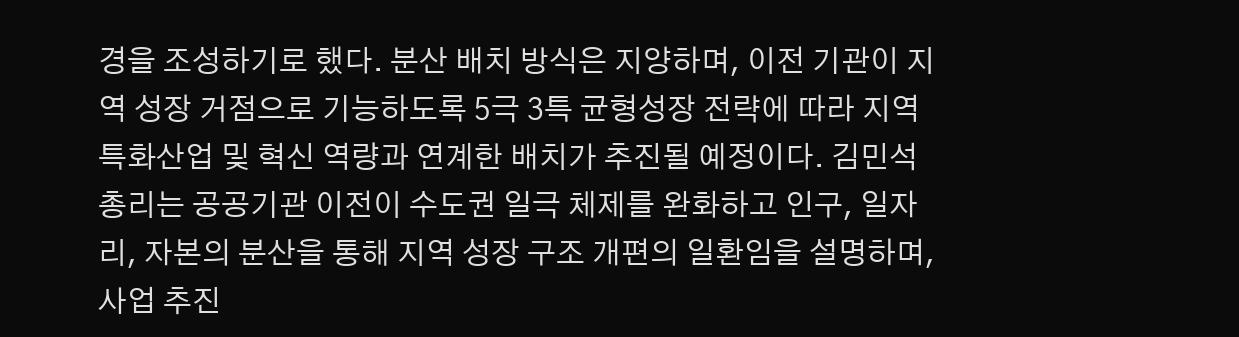경을 조성하기로 했다. 분산 배치 방식은 지양하며, 이전 기관이 지역 성장 거점으로 기능하도록 5극 3특 균형성장 전략에 따라 지역 특화산업 및 혁신 역량과 연계한 배치가 추진될 예정이다. 김민석 총리는 공공기관 이전이 수도권 일극 체제를 완화하고 인구, 일자리, 자본의 분산을 통해 지역 성장 구조 개편의 일환임을 설명하며, 사업 추진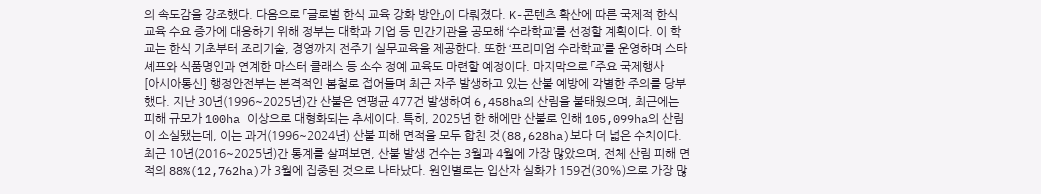의 속도감을 강조했다. 다음으로 「글로벌 한식 교육 강화 방안」이 다뤄졌다. K-콘텐츠 확산에 따른 국제적 한식 교육 수요 증가에 대응하기 위해 정부는 대학과 기업 등 민간기관을 공모해 ‘수라학교’를 선정할 계획이다. 이 학교는 한식 기초부터 조리기술, 경영까지 전주기 실무교육을 제공한다. 또한 ‘프리미엄 수라학교’를 운영하며 스타셰프와 식품명인과 연계한 마스터 클래스 등 소수 정예 교육도 마련할 예정이다. 마지막으로 「주요 국제행사
[아시아통신] 행정안전부는 본격적인 봄철로 접어들며 최근 자주 발생하고 있는 산불 예방에 각별한 주의를 당부했다. 지난 30년(1996~2025년)간 산불은 연평균 477건 발생하여 6,458ha의 산림을 불태웠으며, 최근에는 피해 규모가 100ha 이상으로 대형화되는 추세이다. 특히, 2025년 한 해에만 산불로 인해 105,099ha의 산림이 소실됐는데, 이는 과거(1996~2024년) 산불 피해 면적을 모두 합친 것(88,628ha)보다 더 넓은 수치이다. 최근 10년(2016~2025년)간 통계를 살펴보면, 산불 발생 건수는 3월과 4월에 가장 많았으며, 전체 산림 피해 면적의 88%(12,762ha)가 3월에 집중된 것으로 나타났다. 원인별로는 입산자 실화가 159건(30%)으로 가장 많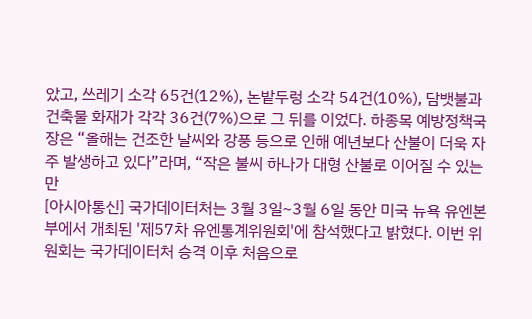았고, 쓰레기 소각 65건(12%), 논밭두렁 소각 54건(10%), 담뱃불과 건축물 화재가 각각 36건(7%)으로 그 뒤를 이었다. 하종목 예방정책국장은 “올해는 건조한 날씨와 강풍 등으로 인해 예년보다 산불이 더욱 자주 발생하고 있다”라며, “작은 불씨 하나가 대형 산불로 이어질 수 있는 만
[아시아통신] 국가데이터처는 3월 3일~3월 6일 동안 미국 뉴욕 유엔본부에서 개최된 '제57차 유엔통계위원회'에 참석했다고 밝혔다. 이번 위원회는 국가데이터처 승격 이후 처음으로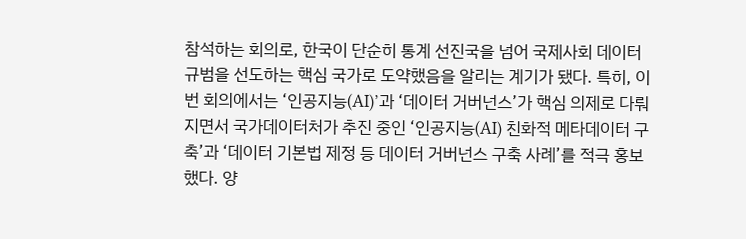참석하는 회의로, 한국이 단순히 통계 선진국을 넘어 국제사회 데이터 규범을 선도하는 핵심 국가로 도약했음을 알리는 계기가 됐다. 특히, 이번 회의에서는 ‘인공지능(AI)’과 ‘데이터 거버넌스’가 핵심 의제로 다뤄지면서 국가데이터처가 추진 중인 ‘인공지능(AI) 친화적 메타데이터 구축’과 ‘데이터 기본법 제정 등 데이터 거버넌스 구축 사례’를 적극 홍보했다. 양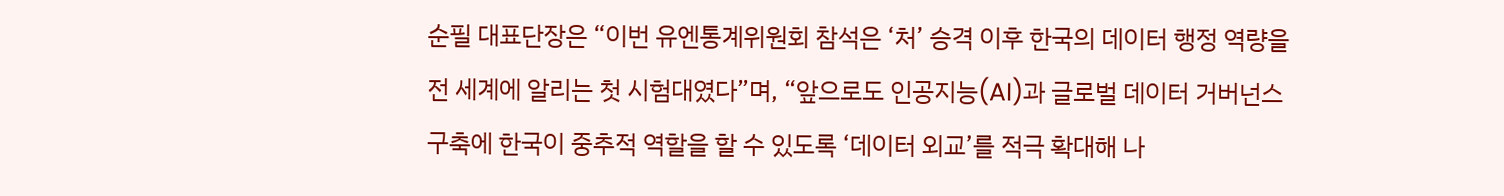순필 대표단장은 “이번 유엔통계위원회 참석은 ‘처’ 승격 이후 한국의 데이터 행정 역량을 전 세계에 알리는 첫 시험대였다”며, “앞으로도 인공지능(AI)과 글로벌 데이터 거버넌스 구축에 한국이 중추적 역할을 할 수 있도록 ‘데이터 외교’를 적극 확대해 나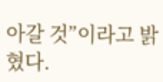아갈 것”이라고 밝혔다.